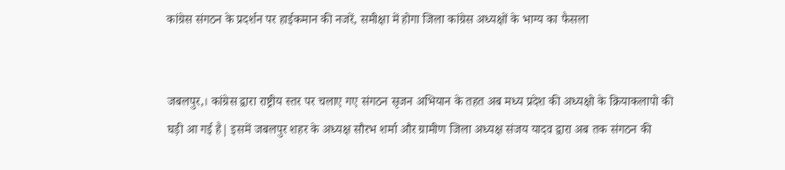कांग्रेस संगठन के प्रदर्शन पर हाईकमान की नजरें, समीक्षा में होगा जिला कांग्रेस अध्यक्षों के भाग्य का फैसला


जबलपुर,। कांग्रेस द्वारा राष्ट्रीय स्तर पर चलाए गए संगठन सृजन अभियान के तहत अब मध्य प्रदेश की अध्यक्षो के क्रियाकलापो की घड़ी आ गई है| इसमें जबलपुर शहर के अध्यक्ष सौरभ शर्मा और ग्रामीण जिला अध्यक्ष संजय यादव द्वारा अब तक संगठन की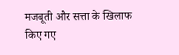मजबूती और सत्ता के खिलाफ किए गए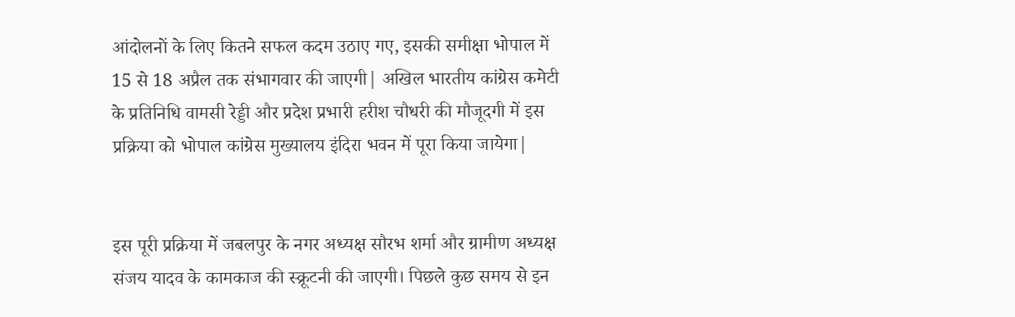आंदोलनों के लिए कितने सफल कदम उठाए गए, इसकी समीक्षा भोपाल में 15 से 18 अप्रैल तक संभागवार की जाएगी| अखिल भारतीय कांग्रेस कमेटी के प्रतिनिधि वामसी रेड्डी और प्रदेश प्रभारी हरीश चौधरी की मौजूदगी में इस प्रक्रिया को भोपाल कांग्रेस मुख्यालय इंदिरा भवन में पूरा किया जायेगा|


इस पूरी प्रक्रिया में जबलपुर के नगर अध्यक्ष सौरभ शर्मा और ग्रामीण अध्यक्ष संजय यादव के कामकाज की स्क्रूटनी की जाएगी। पिछले कुछ समय से इन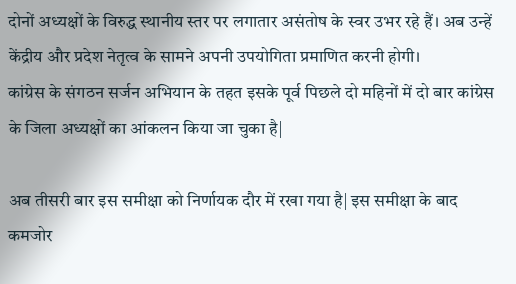दोनों अध्यक्षों के विरुद्ध स्थानीय स्तर पर लगातार असंतोष के स्वर उभर रहे हैं। अब उन्हें केंद्रीय और प्रदेश नेतृत्व के सामने अपनी उपयोगिता प्रमाणित करनी होगी।
कांग्रेस के संगठन सर्जन अभियान के तहत इसके पूर्व पिछले दो महिनों में दो बार कांग्रेस के जिला अध्यक्षों का आंकलन किया जा चुका है|

अब तीसरी बार इस समीक्षा को निर्णायक दौर में रखा गया है| इस समीक्षा के बाद कमजोर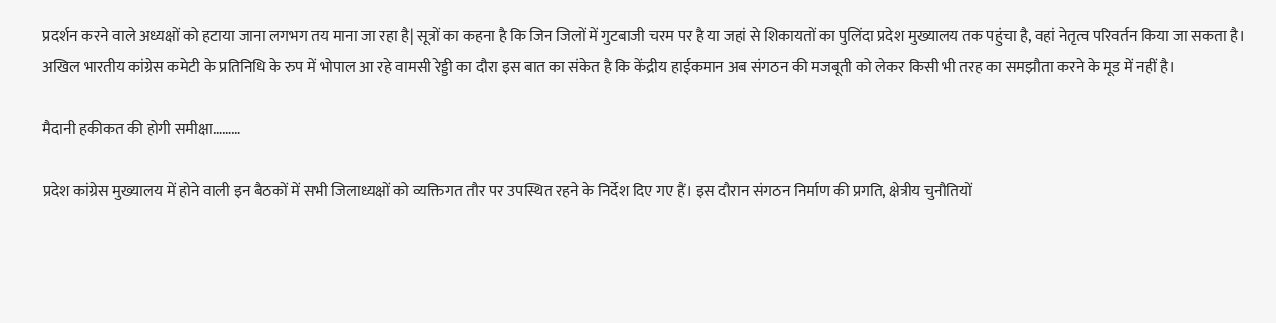प्रदर्शन करने वाले अध्यक्षों को हटाया जाना लगभग तय माना जा रहा है| सूत्रों का कहना है कि जिन जिलों में गुटबाजी चरम पर है या जहां से शिकायतों का पुलिंदा प्रदेश मुख्यालय तक पहुंचा है, वहां नेतृत्व परिवर्तन किया जा सकता है। अखिल भारतीय कांग्रेस कमेटी के प्रतिनिधि के रुप में भोपाल आ रहे वामसी रेड्डी का दौरा इस बात का संकेत है कि केंद्रीय हाईकमान अब संगठन की मजबूती को लेकर किसी भी तरह का समझौता करने के मूड में नहीं है।

मैदानी हकीकत की होगी समीक्षा………

प्रदेश कांग्रेस मुख्यालय में होने वाली इन बैठकों में सभी जिलाध्यक्षों को व्यक्तिगत तौर पर उपस्थित रहने के निर्देश दिए गए हैं। इस दौरान संगठन निर्माण की प्रगति, क्षेत्रीय चुनौतियों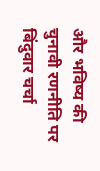और भविष्य की चुनावी रणनीति पर बिंदुवार चर्चा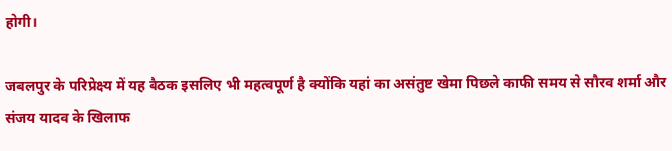होगी।

जबलपुर के परिप्रेक्ष्य में यह बैठक इसलिए भी महत्वपूर्ण है क्योंकि यहां का असंतुष्ट खेमा पिछले काफी समय से सौरव शर्मा और संजय यादव के खिलाफ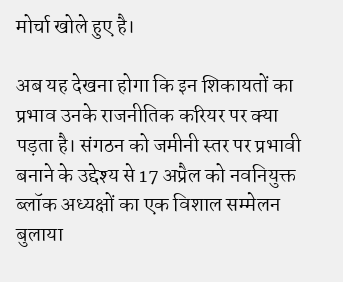मोर्चा खोले हुए है।

अब यह देखना होगा कि इन शिकायतों का प्रभाव उनके राजनीतिक करियर पर क्या पड़ता है। संगठन को जमीनी स्तर पर प्रभावी बनाने के उद्देश्य से 17 अप्रैल को नवनियुक्त ब्लॉक अध्यक्षों का एक विशाल सम्मेलन बुलाया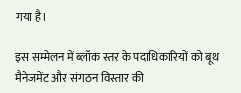गया है।

इस सम्मेलन में ब्लॉक स्तर के पदाधिकारियों को बूथ मैनेजमेंट और संगठन विस्तार की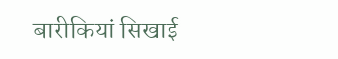बारीकियां सिखाई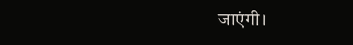जाएंगी।